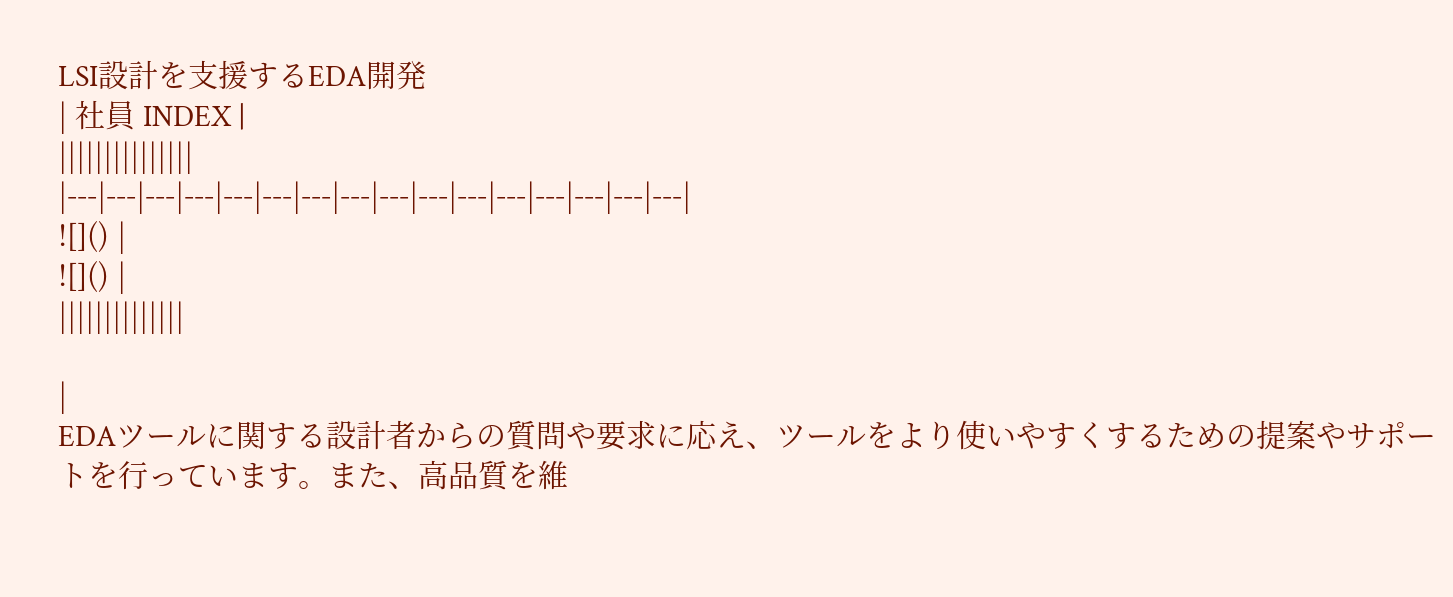LSI設計を支援するEDA開発
| 社員 INDEX |
|||||||||||||||
|---|---|---|---|---|---|---|---|---|---|---|---|---|---|---|---|
![]() |
![]() |
||||||||||||||

|
EDAツールに関する設計者からの質問や要求に応え、ツールをより使いやすくするための提案やサポートを行っています。また、高品質を維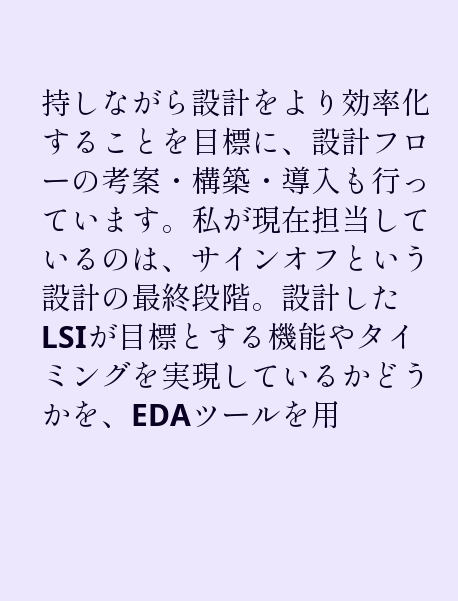持しながら設計をより効率化することを目標に、設計フローの考案・構築・導入も行っています。私が現在担当しているのは、サインオフという設計の最終段階。設計したLSIが目標とする機能やタイミングを実現しているかどうかを、EDAツールを用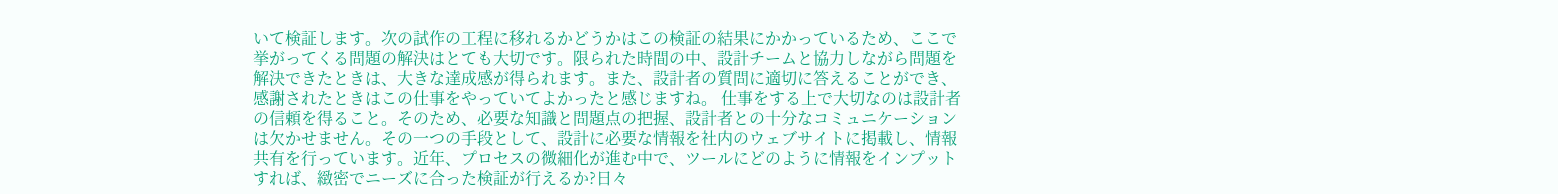いて検証します。次の試作の工程に移れるかどうかはこの検証の結果にかかっているため、ここで挙がってくる問題の解決はとても大切です。限られた時間の中、設計チームと協力しながら問題を解決できたときは、大きな達成感が得られます。また、設計者の質問に適切に答えることができ、感謝されたときはこの仕事をやっていてよかったと感じますね。 仕事をする上で大切なのは設計者の信頼を得ること。そのため、必要な知識と問題点の把握、設計者との十分なコミュニケーションは欠かせません。その一つの手段として、設計に必要な情報を社内のウェブサイトに掲載し、情報共有を行っています。近年、プロセスの微細化が進む中で、ツールにどのように情報をインプットすれば、緻密でニーズに合った検証が行えるか?日々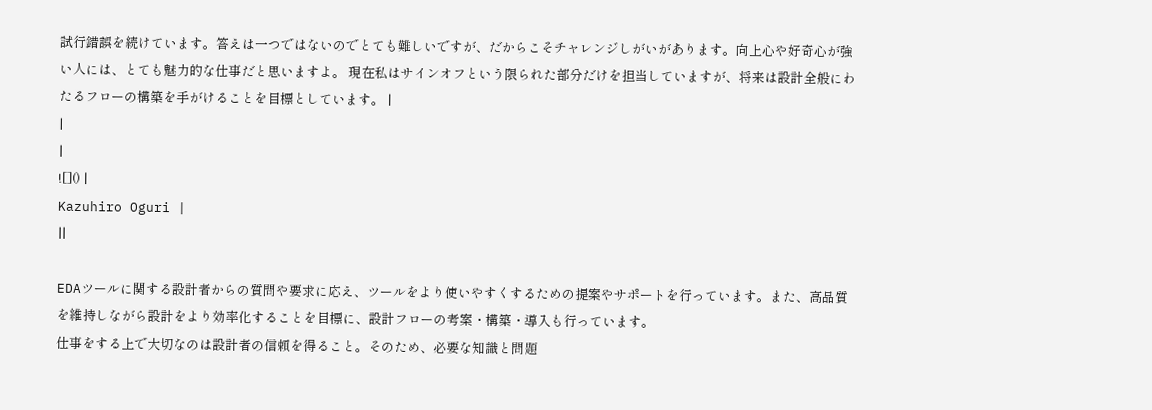試行錯誤を続けています。答えは一つではないのでとても難しいですが、だからこそチャレンジしがいがあります。向上心や好奇心が強い人には、とても魅力的な仕事だと思いますよ。 現在私はサインオフという限られた部分だけを担当していますが、将来は設計全般にわたるフローの構築を手がけることを目標としています。 |
|
|
![]() |
Kazuhiro Oguri |
||

EDAツールに関する設計者からの質問や要求に応え、ツールをより使いやすくするための提案やサポートを行っています。また、高品質を維持しながら設計をより効率化することを目標に、設計フローの考案・構築・導入も行っています。
仕事をする上で大切なのは設計者の信頼を得ること。そのため、必要な知識と問題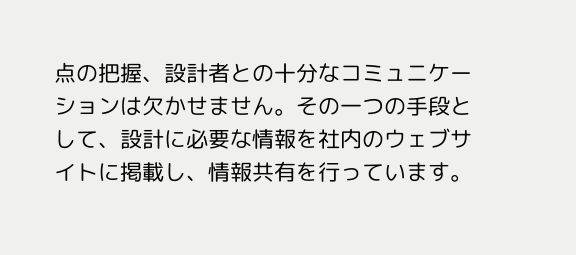点の把握、設計者との十分なコミュニケーションは欠かせません。その一つの手段として、設計に必要な情報を社内のウェブサイトに掲載し、情報共有を行っています。